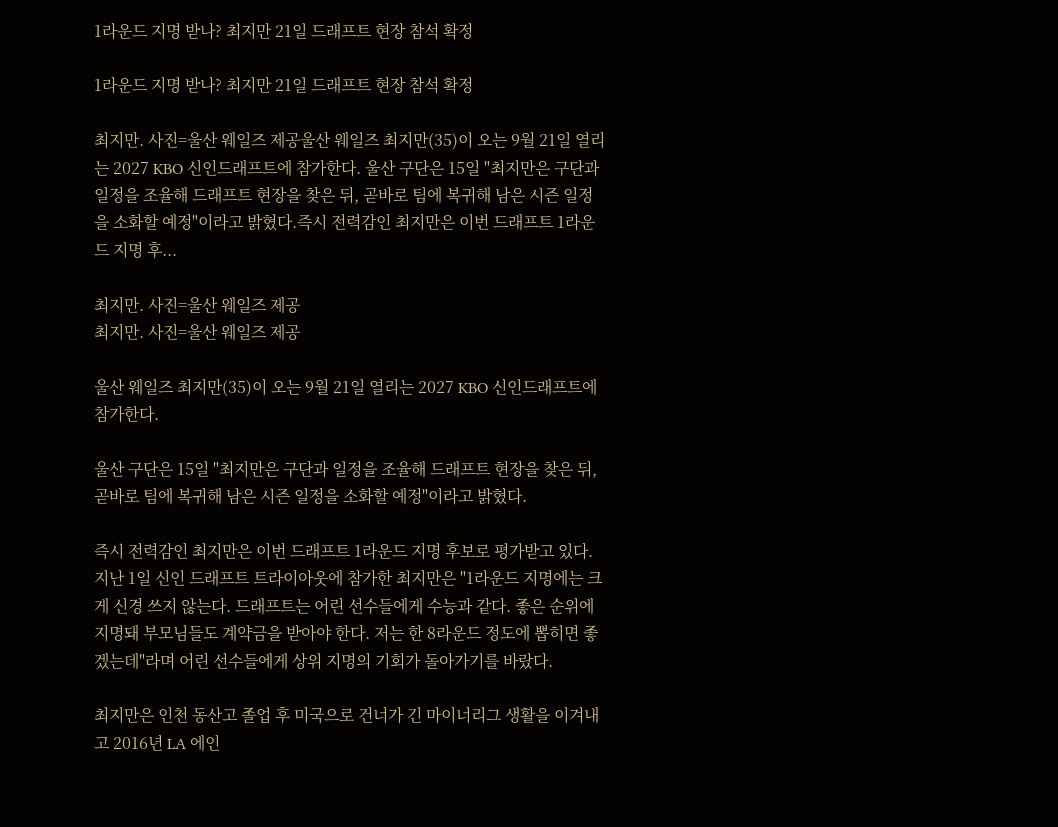1라운드 지명 받나? 최지만 21일 드래프트 현장 참석 확정

1라운드 지명 받나? 최지만 21일 드래프트 현장 참석 확정

최지만. 사진=울산 웨일즈 제공울산 웨일즈 최지만(35)이 오는 9월 21일 열리는 2027 KBO 신인드래프트에 참가한다. 울산 구단은 15일 "최지만은 구단과 일정을 조율해 드래프트 현장을 찾은 뒤, 곧바로 팀에 복귀해 남은 시즌 일정을 소화할 예정"이라고 밝혔다.즉시 전력감인 최지만은 이번 드래프트 1라운드 지명 후...

최지만. 사진=울산 웨일즈 제공
최지만. 사진=울산 웨일즈 제공

울산 웨일즈 최지만(35)이 오는 9월 21일 열리는 2027 KBO 신인드래프트에 참가한다.

울산 구단은 15일 "최지만은 구단과 일정을 조율해 드래프트 현장을 찾은 뒤, 곧바로 팀에 복귀해 남은 시즌 일정을 소화할 예정"이라고 밝혔다.

즉시 전력감인 최지만은 이번 드래프트 1라운드 지명 후보로 평가받고 있다. 지난 1일 신인 드래프트 트라이아웃에 참가한 최지만은 "1라운드 지명에는 크게 신경 쓰지 않는다. 드래프트는 어린 선수들에게 수능과 같다. 좋은 순위에 지명돼 부모님들도 계약금을 받아야 한다. 저는 한 8라운드 정도에 뽑히면 좋겠는데"라며 어린 선수들에게 상위 지명의 기회가 돌아가기를 바랐다.

최지만은 인천 동산고 졸업 후 미국으로 건너가 긴 마이너리그 생활을 이겨내고 2016년 LA 에인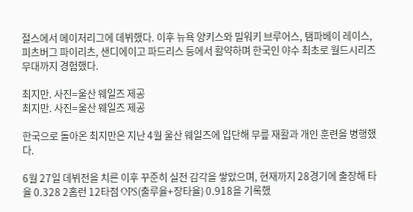절스에서 메이저리그에 데뷔했다. 이후 뉴욕 양키스와 밀워키 브루어스, 탬파베이 레이스, 피츠버그 파이리츠, 샌디에이고 파드리스 등에서 활약하며 한국인 야수 최초로 월드시리즈 무대까지 경험했다.

최지만. 사진=울산 웨일즈 제공
최지만. 사진=울산 웨일즈 제공

한국으로 돌아온 최지만은 지난 4월 울산 웨일즈에 입단해 무릎 재활과 개인 훈련을 병행했다.

6월 27일 데뷔전을 치른 이후 꾸준히 실전 감각을 쌓았으며, 현재까지 28경기에 출장해 타율 0.328 2홈런 12타점 OPS(출루율+장타율) 0.918을 기록했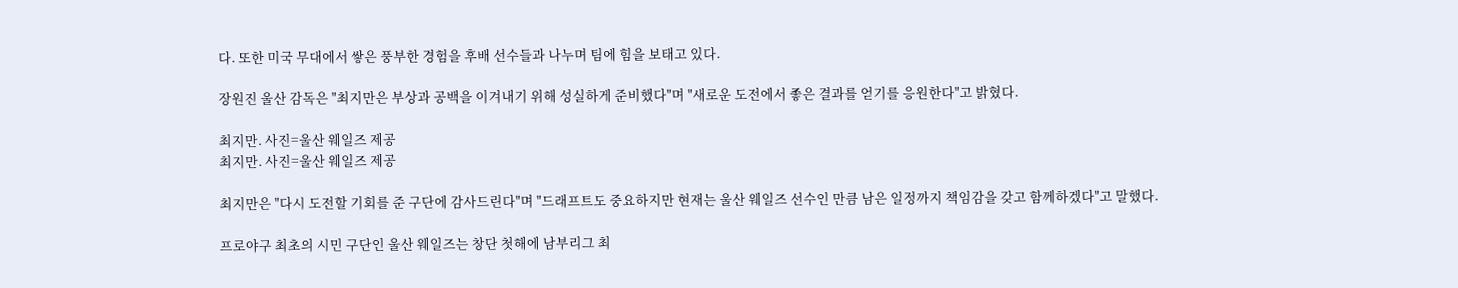다. 또한 미국 무대에서 쌓은 풍부한 경험을 후배 선수들과 나누며 팀에 힘을 보태고 있다.

장원진 울산 감독은 "최지만은 부상과 공백을 이겨내기 위해 성실하게 준비했다"며 "새로운 도전에서 좋은 결과를 얻기를 응원한다"고 밝혔다.

최지만. 사진=울산 웨일즈 제공
최지만. 사진=울산 웨일즈 제공

최지만은 "다시 도전할 기회를 준 구단에 감사드린다"며 "드래프트도 중요하지만 현재는 울산 웨일즈 선수인 만큼 남은 일정까지 책임감을 갖고 함께하겠다"고 말했다.

프로야구 최초의 시민 구단인 울산 웨일즈는 창단 첫해에 남부리그 최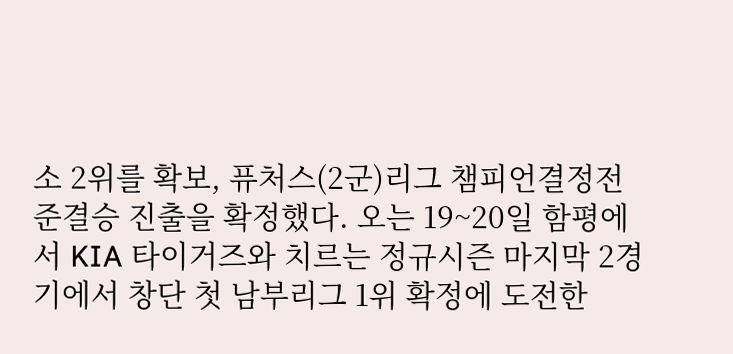소 2위를 확보, 퓨처스(2군)리그 챔피언결정전 준결승 진출을 확정했다. 오는 19~20일 함평에서 KIA 타이거즈와 치르는 정규시즌 마지막 2경기에서 창단 첫 남부리그 1위 확정에 도전한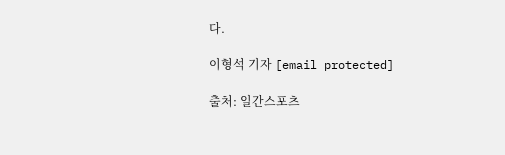다.

이형석 기자 [email protected]

출처: 일간스포츠